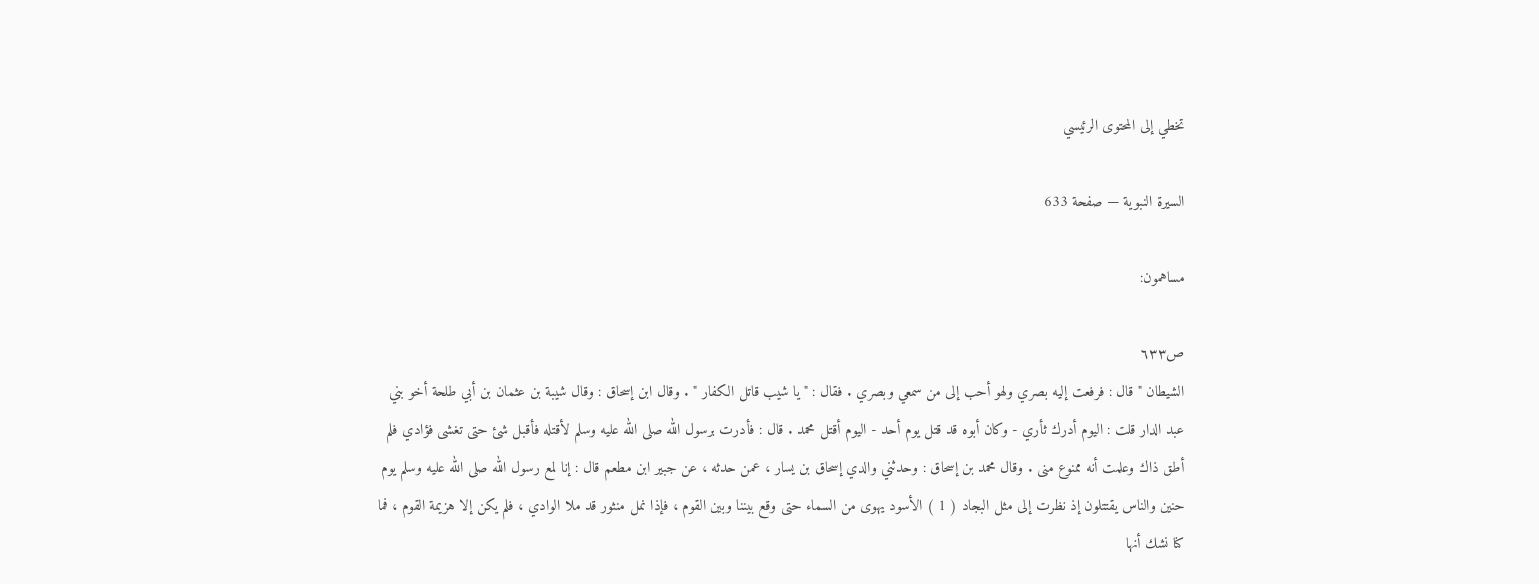تخطي إلى المحتوى الرئيسي

السيرة النبوية — صفحة 633

مساهمون:

ص٦٣٣
الشيطان " قال : فرفعت إليه بصري ولهو أحب إلى من سمعي وبصري . فقال : " يا شيب قاتل الكفار " . وقال ابن إسحاق : وقال شيبة بن عثمان بن أبي طلحة أخو بني عبد الدار قلت : اليوم أدرك ثأري - وكان أبوه قد قتل يوم أحد - اليوم أقتل محمد . قال : فأدرت برسول الله صلى الله عليه وسلم لأقتله فأقبل شئ حتى تغشى فؤادي فلم أطق ذاك وعلمت أنه ممنوع منى . وقال محمد بن إسحاق : وحدثني والدي إسحاق بن يسار ، عمن حدثه ، عن جبير ابن مطعم قال : إنا لمع رسول الله صلى الله عليه وسلم يوم حنين والناس يقتتلون إذ نظرت إلى مثل البجاد ( 1 ) الأسود يهوى من السماء حتى وقع بيننا وبين القوم ، فإذا نمل منثور قد ملا الوادي ، فلم يكن إلا هزيمة القوم ، فما كنا نشك أنها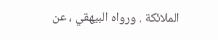الملائكة . ورواه البيهقي ، عن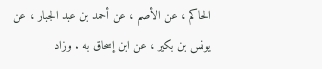الحاكم ، عن الأصم ، عن أحمد بن عبد الجبار ، عن يونس بن بكير ، عن ابن إسحاق به . وزاد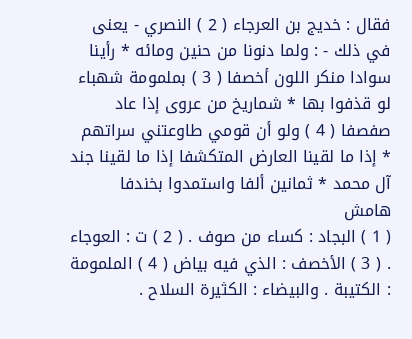فقال : خديج بن العرجاء ( 2 ) النصري - يعنى في ذلك - : ولما دنونا من حنين ومائه * رأينا سوادا منكر اللون أخصفا ( 3 ) بملمومة شهباء لو قذفوا بها * شماريخ من عروى إذا عاد صفصفا ( 4 ) ولو أن قومي طاوعتني سراتهم * إذا ما لقينا العارض المتكشفا إذا ما لقينا جند آل محمد * ثمانين ألفا واستمدوا بخندفا
هامش
( 1 ) البجاد : كساء من صوف . ( 2 ) ت : العوجاء . ( 3 ) الأخصف : الذي فيه بياض ( 4 ) الملمومة : الكتيبة . والبيضاء : الكثيرة السلاح .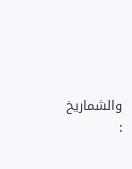والشماريخ :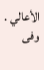الأعالي . وفى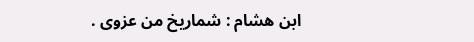ابن هشام : شماريخ من عزوى .